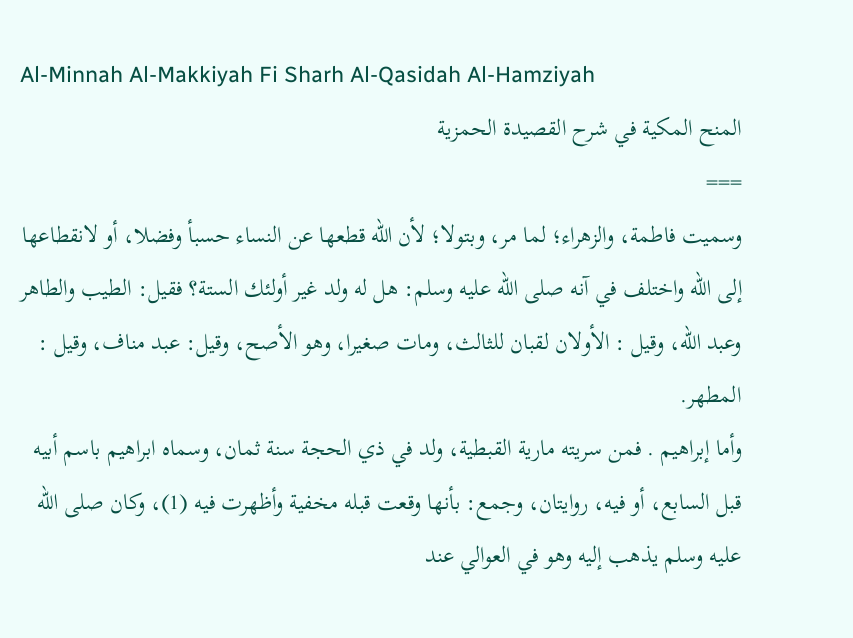Al-Minnah Al-Makkiyah Fi Sharh Al-Qasidah Al-Hamziyah
المنح المكية في شرح القصيدة الحمزية
===
وسميت فاطمة، والزهراء؛ لما مر، وبتولا؛ لأن الله قطعها عن النساء حسبأ وفضلا، أو لانقطاعها إلى الله واختلف في آنه صلى الله عليه وسلم: هل له ولد غير أولئك الستة؟ فقيل: الطيب والطاهر وعبد الله، وقيل : الأولان لقبان للثالث، ومات صغيرا، وهو الأصح، وقيل: عبد مناف، وقيل : المطهر.
وأما إبراهيم . فمن سريته مارية القبطية، ولد في ذي الحجة سنة ثمان، وسماه ابراهيم باسم أبيه قبل السابع، أو فيه، روايتان، وجمع: بأنها وقعت قبله مخفية وأظهرت فيه (1)، وكان صلى الله عليه وسلم يذهب إليه وهو في العوالي عند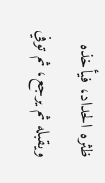ظثره الحداد، فيأخذه ويقبله ثم يرجع، ثم توفي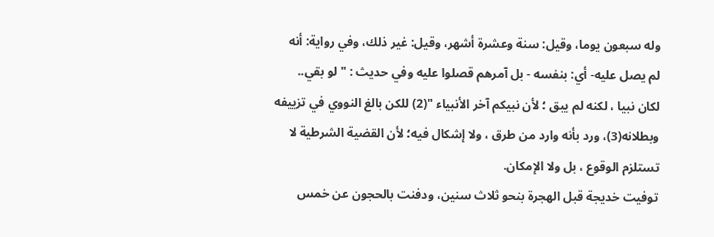وله سبعون يوما، وقيل: سنة وعشرة أشهر، وقيل: غير ذلك، وفي رواية: أنه لم يصل عليه- أي: بنفسه - بل آمرهم قصلوا عليه وفي حديث : " لو بقي.. لكان نبيا ، لكنه لم يبق ؛ لأن نبيكم آخر الأنبياء "(2) للكن بالغ النووي في تزييفه وبطلانه(3)، ورد بأنه وارد من طرق ، ولا إشكال فيه؛ لأن القضية الشرطية لا تستلزم الوقوع ، بل ولا الإمكان.
توفيت خديجة قبل الهجرة بنحو ثلاث سنين، ودفنت بالحجون عن خمس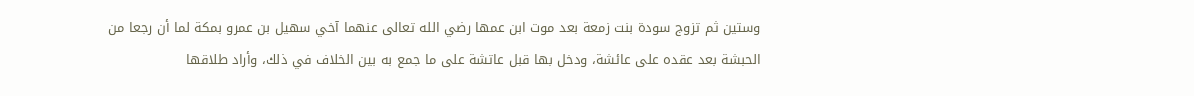وستين ثم تزوج سودة بنت زمعة بعد موت ابن عمها رضي الله تعالى عنهما آخي سهيل بن عمرو بمكة لما أن رجعا من الحبشة بعد عقده على عائشة، ودخل بها قبل عاتشة على ما جمع به بين الخلاف في ذلك، وأراد طلاقها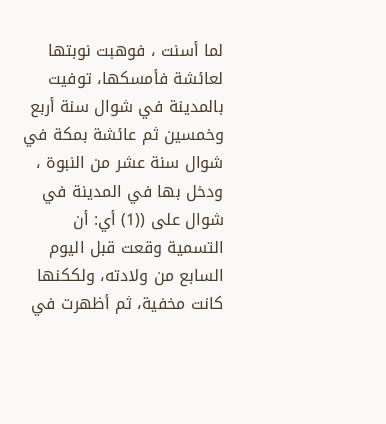لما أسنت ، فوهبت نوبتها لعائشة فأمسكها، توفيت بالمدينة في شوال سنة أربع وخمسين ثم عائشة بمكة في شوال سنة عشر من النبوة ، ودخل بها في المدينة في شوال على ((1) أي: أن التسمية وقعت قبل اليوم السابع من ولادته، ولككنها كانت مخفية، ثم أظهرت في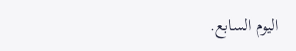اليوم السابع.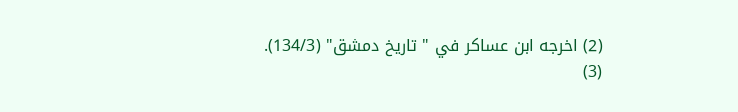(2) اخرجه ابن عساكر في " تاريخ دمشق" (134/3).
(3)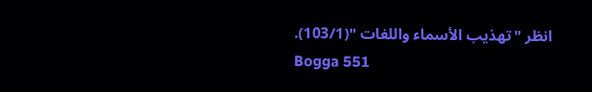انظر "تهذيب الأسماء واللغات "(103/1).
Bogga 551